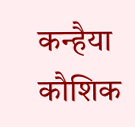कन्हैया कौशिक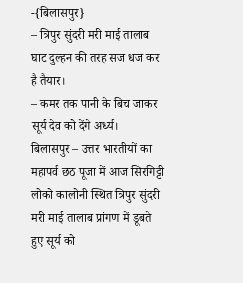-{बिलासपुर}
– त्रिपुर सुंदरी मरी माई तालाब घाट दुल्हन की तरह सज धज कर है तैयार।
– कमर तक पानी के बिच जाकर सूर्य देव को देंगे अर्ध्य।
बिलासपुर – उत्तर भारतीयों का महापर्व छठ पूजा में आज सिरगिट्टी लोको कालोनी स्थित त्रिपुर सुंदरी मरी माई तालाब प्रांगण में डूबते हुए सूर्य को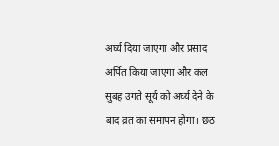अर्घ्य दिया जाएगा और प्रसाद अर्पित किया जाएगा और कल सुबह उगते सूर्य को अर्घ्य देने के बाद व्रत का समापन होगा। छठ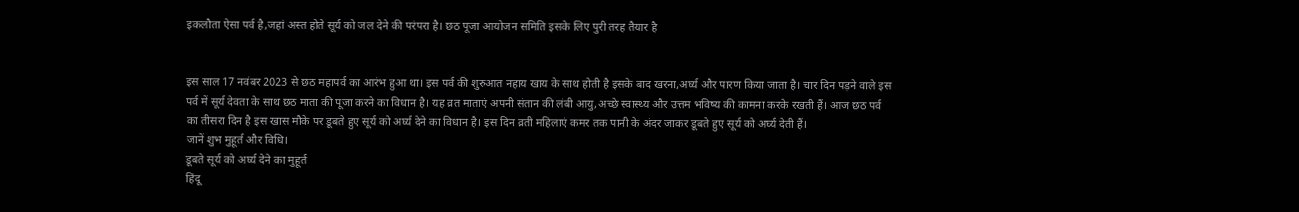इकलौता ऐसा पर्व है,जहां अस्त होते सूर्य को जल देने की परंपरा है। छठ पूजा आयोजन समिति इसके लिए पुरी तरह तैयार है


इस साल 17 नवंबर 2023 से छठ महापर्व का आरंभ हुआ था। इस पर्व की शुरुआत नहाय खाय के साथ होती है इसके बाद खरना,अर्घ्य और पारण किया जाता है। चार दिन पड़ने वाले इस पर्व में सूर्य देवता के साथ छठ माता की पूजा करने का विधान है। यह व्रत माताएं अपनी संतान की लंबी आयु,अच्छे स्वास्थ्य और उत्तम भविष्य की कामना करके रखती हैं। आज छठ पर्व का तीसरा दिन है इस खास मौके पर डूबते हुए सूर्य को अर्घ्य देने का विधान है। इस दिन व्रती महिलाएं कमर तक पानी के अंदर जाकर डूबते हुए सूर्य को अर्घ्य देती हैं।
जानें शुभ मुहूर्त और विधि।
डूबते सूर्य को अर्घ्य देने का मुहूर्त
हिंदू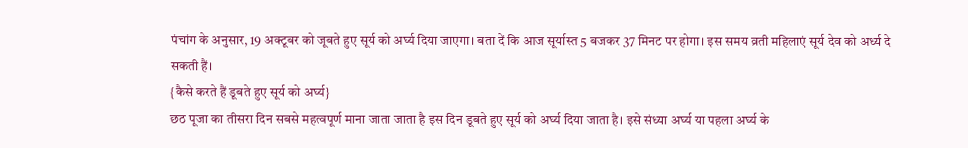पंचांग के अनुसार, 19 अक्टूबर को जूबते हुए सूर्य को अर्घ्य दिया जाएगा। बता दें कि आज सूर्यास्त 5 बजकर 37 मिनट पर होगा। इस समय व्रती महिलाएं सूर्य देव को अर्ध्य दे सकती हैं।
{कैसे करते हैं डूबते हुए सूर्य को अर्घ्य}
छठ पूजा का तीसरा दिन सबसे महत्वपूर्ण माना जाता जाता है इस दिन डूबते हुए सूर्य को अर्घ्य दिया जाता है। इसे संध्या अर्घ्य या पहला अर्घ्य के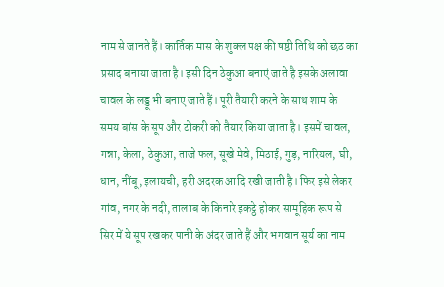नाम से जानते हैं। कार्तिक मास के शुक्ल पक्ष की षष्ठी तिथि को छठ का प्रसाद बनाया जाता है। इसी दिन ठेकुआ बनाएं जाते है इसके अलावा चावल के लड्डू भी बनाए जाते हैं। पूरी तैयारी करने के साथ शाम के समय बांस के सूप और टोकरी को तैयार किया जाता है। इसमें चावल, गन्ना, केला, ठेकुआ, ताजे फल, सूखे मेवे, मिठाई, गुड़, नारियल, घी, धान, नींबू, इलायची, हरी अदरक आदि रखी जाती है। फिर इसे लेकर गांव, नगर के नदी, तालाब के किनारे इकट्ठे होकर सामूहिक रूप से सिर में ये सूप रखकर पानी के अंदर जाते हैं और भगवान सूर्य का नाम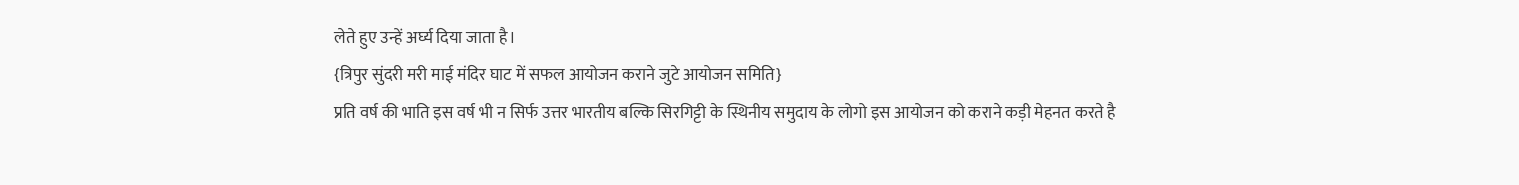लेते हुए उन्हें अर्घ्य दिया जाता है।
{त्रिपुर सुंदरी मरी माई मंदिर घाट में सफल आयोजन कराने जुटे आयोजन समिति}
प्रति वर्ष की भाति इस वर्ष भी न सिर्फ उत्तर भारतीय बल्कि सिरगिट्टी के स्थिनीय समुदाय के लोगो इस आयोजन को कराने कड़ी मेहनत करते है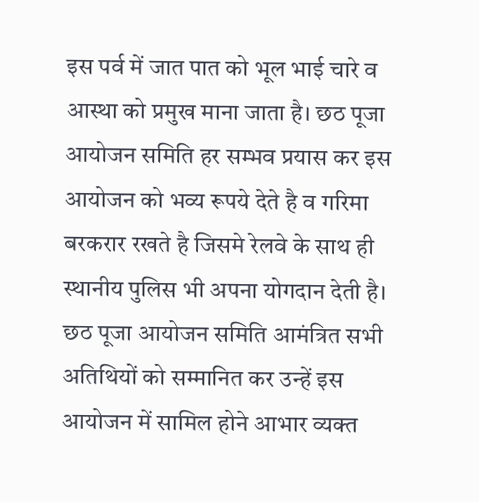इस पर्व में जात पात को भूल भाई चारे व आस्था को प्रमुख माना जाता है। छठ पूजा आयोजन समिति हर सम्भव प्रयास कर इस आयोजन को भव्य रूपये देते है व गरिमा बरकरार रखते है जिसमे रेलवे के साथ ही स्थानीय पुलिस भी अपना योगदान देती है। छठ पूजा आयोजन समिति आमंत्रित सभी अतिथियों को सम्मानित कर उन्हें इस आयोजन में सामिल होने आभार व्यक्त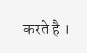करते है ।